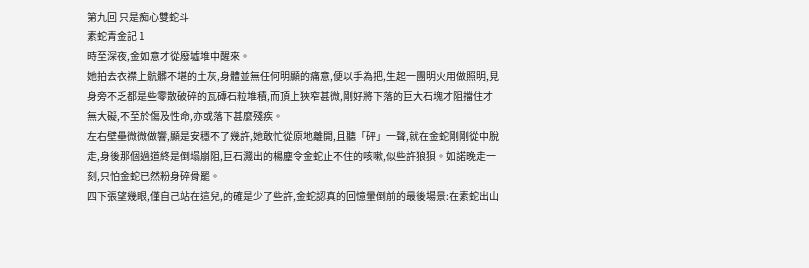第九回 只是痴心雙蛇斗
素蛇青金記 1
時至深夜,金如意才從廢墟堆中醒來。
她拍去衣襟上骯髒不堪的土灰,身體並無任何明顯的痛意,便以手為把,生起一團明火用做照明,見身旁不乏都是些零散破碎的瓦磚石粒堆積,而頂上狹窄甚微,剛好將下落的巨大石塊才阻擋住才無大礙,不至於傷及性命,亦或落下甚麼殘疾。
左右壁壘微微做響,顯是安穩不了幾許,她敢忙從原地離開,且聽「砰」一聲,就在金蛇剛剛從中脫走,身後那個過道終是倒塌崩阻,巨石濺出的楊塵令金蛇止不住的咳嗽,似些許狼狽。如諾晚走一刻,只怕金蛇已然粉身碎骨罷。
四下張望幾眼,僅自己站在這兒,的確是少了些許,金蛇認真的回憶暈倒前的最後場景:在素蛇出山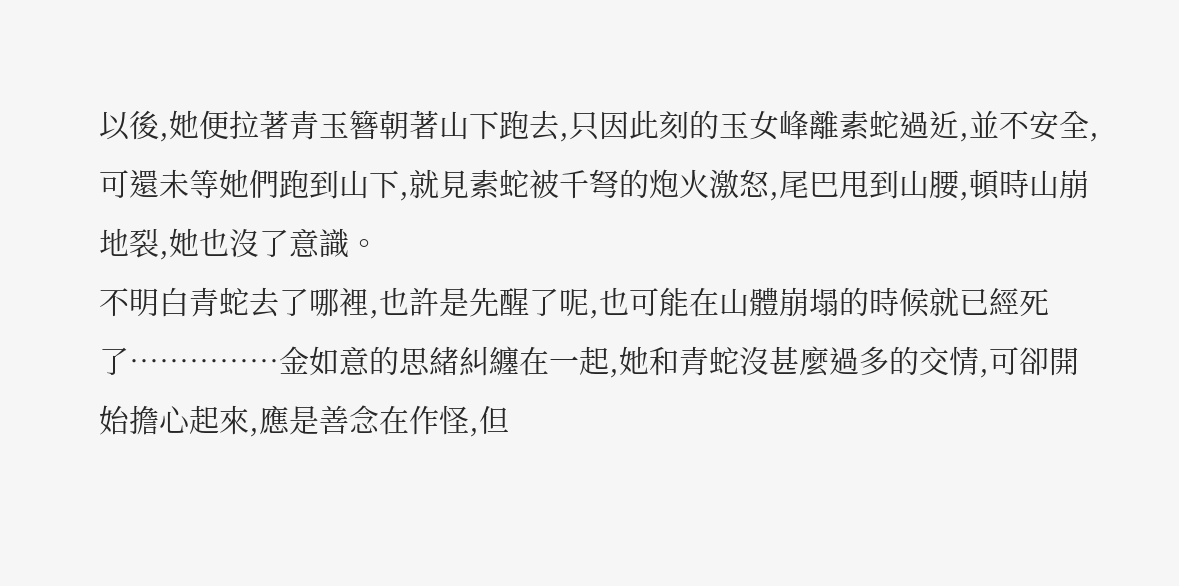以後,她便拉著青玉簪朝著山下跑去,只因此刻的玉女峰離素蛇過近,並不安全,可還未等她們跑到山下,就見素蛇被千弩的炮火激怒,尾巴甩到山腰,頓時山崩地裂,她也沒了意識。
不明白青蛇去了哪裡,也許是先醒了呢,也可能在山體崩塌的時候就已經死了……………金如意的思緒糾纏在一起,她和青蛇沒甚麼過多的交情,可卻開始擔心起來,應是善念在作怪,但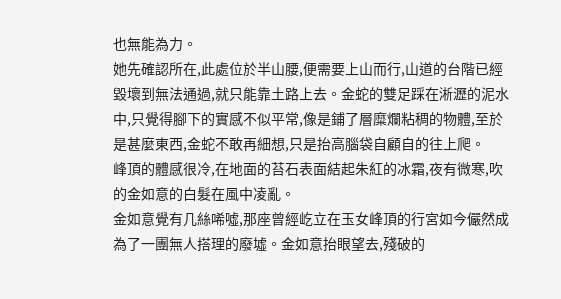也無能為力。
她先確認所在,此處位於半山腰,便需要上山而行,山道的台階已經毀壞到無法通過,就只能靠土路上去。金蛇的雙足踩在淅瀝的泥水中,只覺得腳下的實感不似平常,像是鋪了層糜爛粘稠的物體,至於是甚麼東西,金蛇不敢再細想,只是抬高腦袋自顧自的往上爬。
峰頂的體感很冷,在地面的苔石表面結起朱紅的冰霜,夜有微寒,吹的金如意的白髮在風中凌亂。
金如意覺有几絲唏噓,那座曾經屹立在玉女峰頂的行宮如今儼然成為了一團無人搭理的廢墟。金如意抬眼望去,殘破的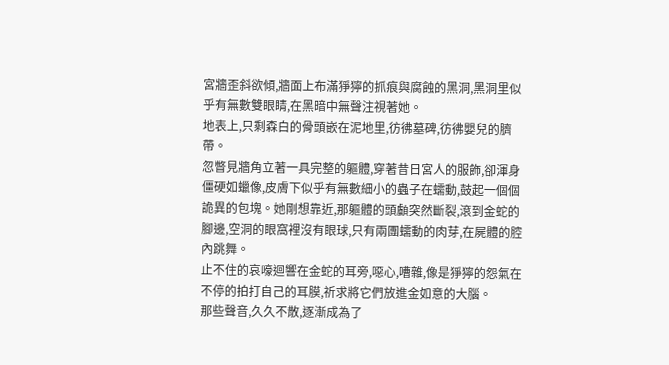宮牆歪斜欲傾,牆面上布滿猙獰的抓痕與腐蝕的黑洞,黑洞里似乎有無數雙眼睛,在黑暗中無聲注視著她。
地表上,只剩森白的骨頭嵌在泥地里,彷彿墓碑,彷彿嬰兒的臍帶。
忽瞥見牆角立著一具完整的軀體,穿著昔日宮人的服飾,卻渾身僵硬如蠟像,皮膚下似乎有無數細小的蟲子在蠕動,鼓起一個個詭異的包塊。她剛想靠近,那軀體的頭顱突然斷裂,滾到金蛇的腳邊,空洞的眼窩裡沒有眼球,只有兩團蠕動的肉芽,在屍體的腔內跳舞。
止不住的哀嚎迴響在金蛇的耳旁,噁心,嘈雜,像是猙獰的怨氣在不停的拍打自己的耳膜,祈求將它們放進金如意的大腦。
那些聲音,久久不散,逐漸成為了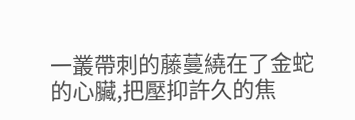一叢帶刺的藤蔓繞在了金蛇的心臟,把壓抑許久的焦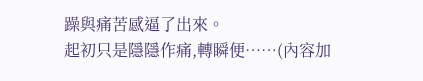躁與痛苦感逼了出來。
起初只是隱隱作痛,轉瞬便……(內容加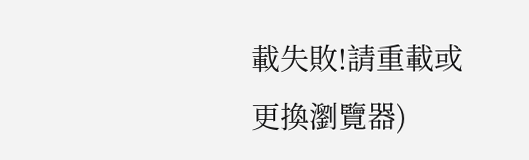載失敗!請重載或更換瀏覽器)